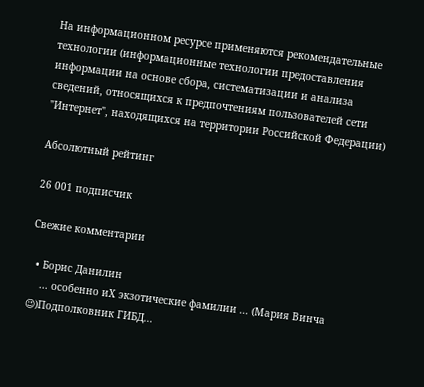На информационном ресурсе применяются рекомендательные технологии (информационные технологии предоставления информации на основе сбора, систематизации и анализа сведений, относящихся к предпочтениям пользователей сети "Интернет", находящихся на территории Российской Федерации)

Абсолютный рейтинг

26 001 подписчик

Свежие комментарии

  • Борис Данилин
    ... особенно иХ экзотические фамилии ... (Мария Винча 😉)Подполковник ГИБД...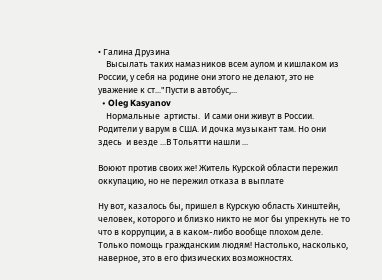• Галина Друзина
    Высылать таких намазников всем аулом и кишлаком из России, у себя на родине они этого не делают, это не уважение к ст..."Пусти в автобус,...
  • Oleg Kasyanov
    Нормальные  артисты.  И сами они живут в России. Родители у варум в США. И дочка музыкант там. Но они здесь  и везде ...В Тольятти нашли ...

Воюют против своих же! Житель Курской области пережил оккупацию, но не пережил отказа в выплате

Ну вот, казалось бы, пришел в Курскую область Хинштейн, человек, которого и близко никто не мог бы упрекнуть не то что в коррупции, а в каком-либо вообще плохом деле. Только помощь гражданским людям! Настолько, насколько, наверное, это в его физических возможностях.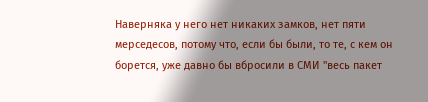Наверняка у него нет никаких замков, нет пяти мерседесов, потому что, если бы были, то те, с кем он борется, уже давно бы вбросили в СМИ "весь пакет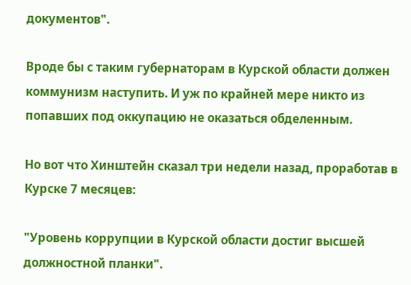документов".

Вроде бы с таким губернаторам в Курской области должен коммунизм наступить. И уж по крайней мере никто из попавших под оккупацию не оказаться обделенным.

Но вот что Хинштейн сказал три недели назад, проработав в Курске 7 месяцев:

"Уровень коррупции в Курской области достиг высшей должностной планки".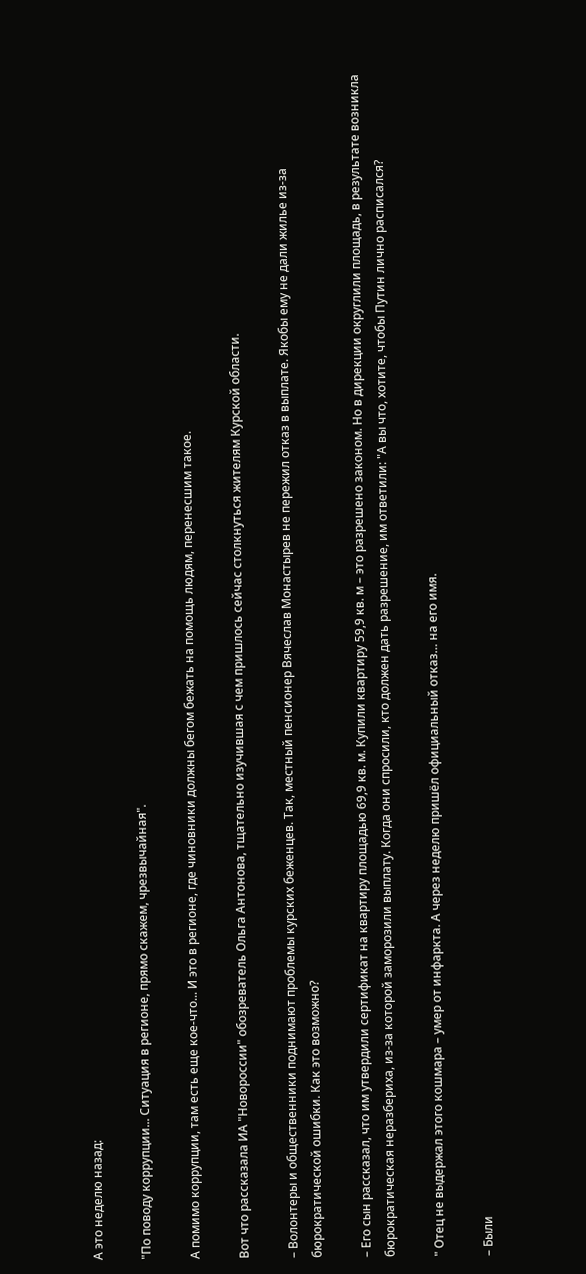А это неделю назад:

"По поводу коррупции... Ситуация в регионе, прямо скажем, чрезвычайная".

А помимо коррупции, там есть еще кое-что... И это в регионе, где чиновники должны бегом бежать на помощь людям, перенесшим такое.

Вот что рассказала ИА "Новороссии" обозреватель Ольга Антонова, тщательно изучившая с чем пришлось сейчас столкнуться жителям Курской области.

– Волонтеры и общественники поднимают проблемы курских беженцев. Так, местный пенсионер Вячеслав Монастырев не пережил отказ в выплате. Якобы ему не дали жилье из-за бюрократической ошибки. Как это возможно?

– Его сын рассказал, что им утвердили сертификат на квартиру площадью 69,9 кв. м. Купили квартиру 59,9 кв. м – это разрешено законом. Но в дирекции округлили площадь, в результате возникла бюрократическая неразбериха, из-за которой заморозили выплату. Когда они спросили, кто должен дать разрешение, им ответили: "А вы что, хотите, чтобы Путин лично расписался?

" Отец не выдержал этого кошмара – умер от инфаркта. А через неделю пришёл официальный отказ… на его имя.

– Были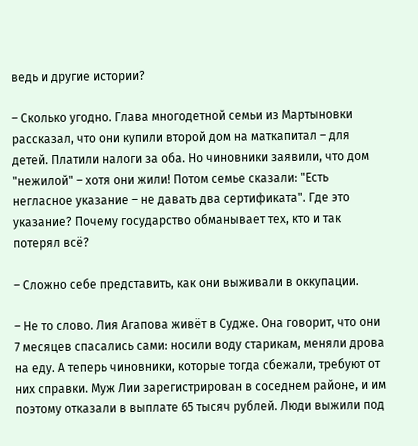ведь и другие истории?

– Сколько угодно. Глава многодетной семьи из Мартыновки рассказал, что они купили второй дом на маткапитал – для детей. Платили налоги за оба. Но чиновники заявили, что дом "нежилой" – хотя они жили! Потом семье сказали: "Есть негласное указание – не давать два сертификата". Где это указание? Почему государство обманывает тех, кто и так потерял всё?

– Сложно себе представить, как они выживали в оккупации.

– Не то слово. Лия Агапова живёт в Судже. Она говорит, что они 7 месяцев спасались сами: носили воду старикам, меняли дрова на еду. А теперь чиновники, которые тогда сбежали, требуют от них справки. Муж Лии зарегистрирован в соседнем районе, и им поэтому отказали в выплате 65 тысяч рублей. Люди выжили под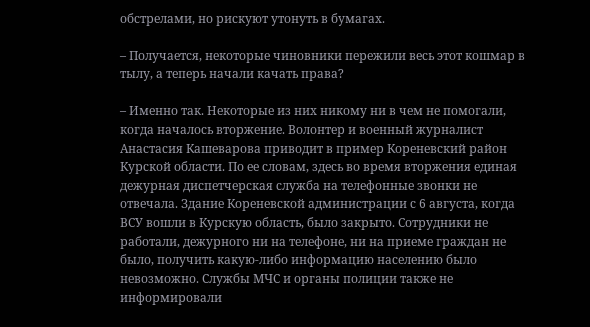обстрелами, но рискуют утонуть в бумагах.

– Получается, некоторые чиновники пережили весь этот кошмар в тылу, а теперь начали качать права?

– Именно так. Некоторые из них никому ни в чем не помогали, когда началось вторжение. Волонтер и военный журналист Анастасия Кашеварова приводит в пример Кореневский район Курской области. По ее словам, здесь во время вторжения единая дежурная диспетчерская служба на телефонные звонки не отвечала. Здание Кореневской администрации с 6 августа, когда ВСУ вошли в Курскую область, было закрыто. Сотрудники не работали, дежурного ни на телефоне, ни на приеме граждан не было, получить какую-либо информацию населению было невозможно. Службы МЧС и органы полиции также не информировали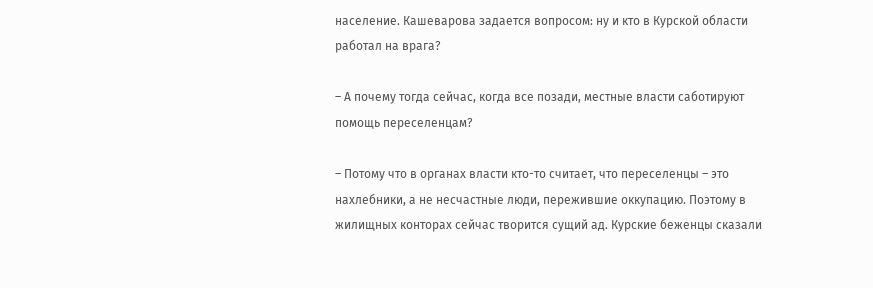население. Кашеварова задается вопросом: ну и кто в Курской области работал на врага?

– А почему тогда сейчас, когда все позади, местные власти саботируют помощь переселенцам?

– Потому что в органах власти кто-то считает, что переселенцы – это нахлебники, а не несчастные люди, пережившие оккупацию. Поэтому в жилищных конторах сейчас творится сущий ад. Курские беженцы сказали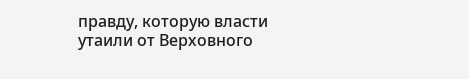правду, которую власти утаили от Верховного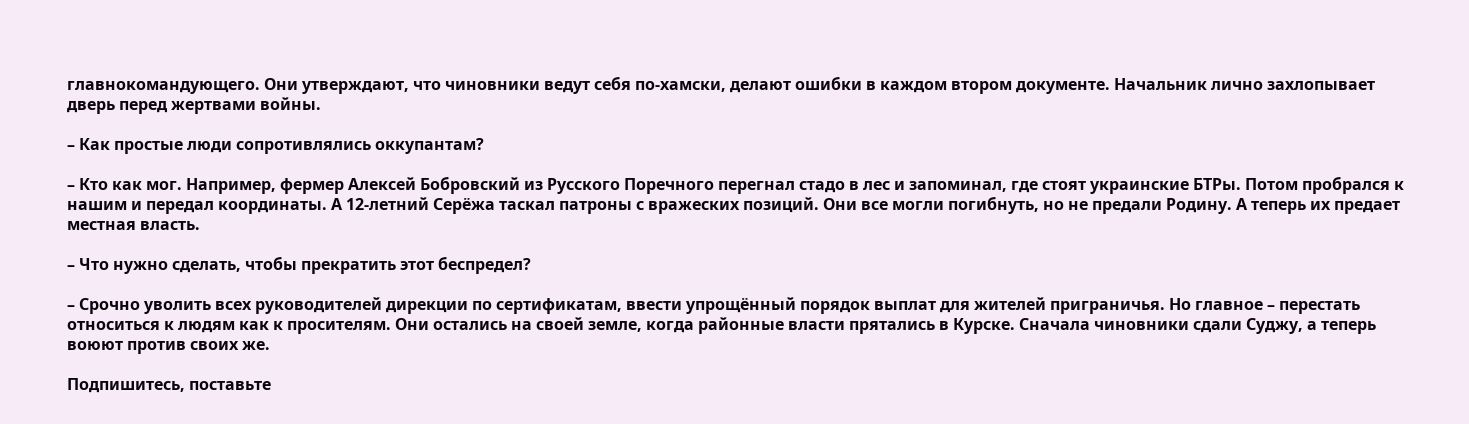главнокомандующего. Они утверждают, что чиновники ведут себя по-хамски, делают ошибки в каждом втором документе. Начальник лично захлопывает дверь перед жертвами войны.

– Как простые люди сопротивлялись оккупантам?

– Кто как мог. Например, фермер Алексей Бобровский из Русского Поречного перегнал стадо в лес и запоминал, где стоят украинские БТРы. Потом пробрался к нашим и передал координаты. А 12-летний Серёжа таскал патроны с вражеских позиций. Они все могли погибнуть, но не предали Родину. А теперь их предает местная власть.

– Что нужно сделать, чтобы прекратить этот беспредел?

– Срочно уволить всех руководителей дирекции по сертификатам, ввести упрощённый порядок выплат для жителей приграничья. Но главное – перестать относиться к людям как к просителям. Они остались на своей земле, когда районные власти прятались в Курске. Сначала чиновники сдали Суджу, а теперь воюют против своих же.

Подпишитесь, поставьте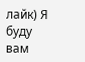лайк) Я буду вам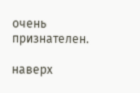очень признателен.

наверх